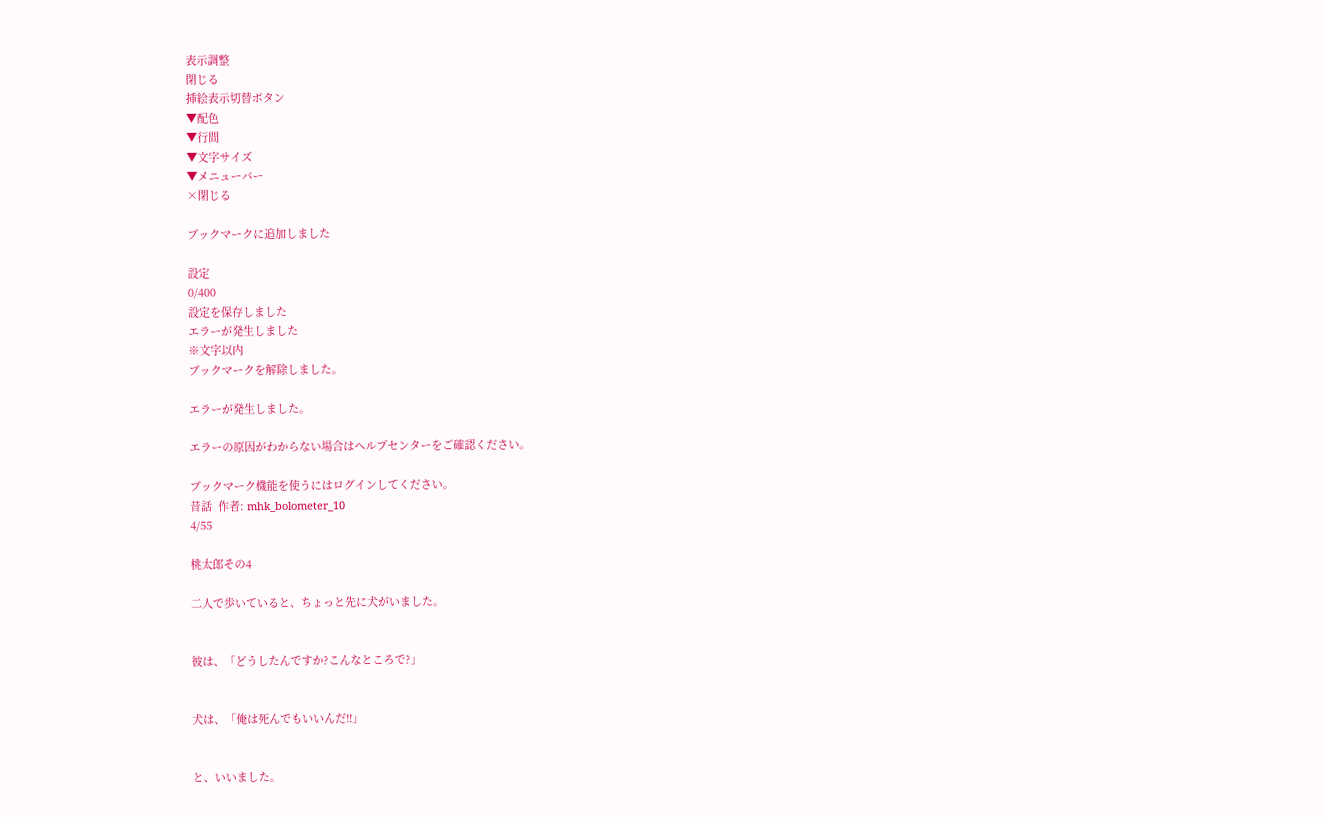表示調整
閉じる
挿絵表示切替ボタン
▼配色
▼行間
▼文字サイズ
▼メニューバー
×閉じる

ブックマークに追加しました

設定
0/400
設定を保存しました
エラーが発生しました
※文字以内
ブックマークを解除しました。

エラーが発生しました。

エラーの原因がわからない場合はヘルプセンターをご確認ください。

ブックマーク機能を使うにはログインしてください。
昔話  作者: mhk_bolometer_10
4/55

桃太郎その4

二人で歩いていると、ちょっと先に犬がいました。


彼は、「どうしたんですか?こんなところで?」


犬は、「俺は死んでもいいんだ!!」


と、いいました。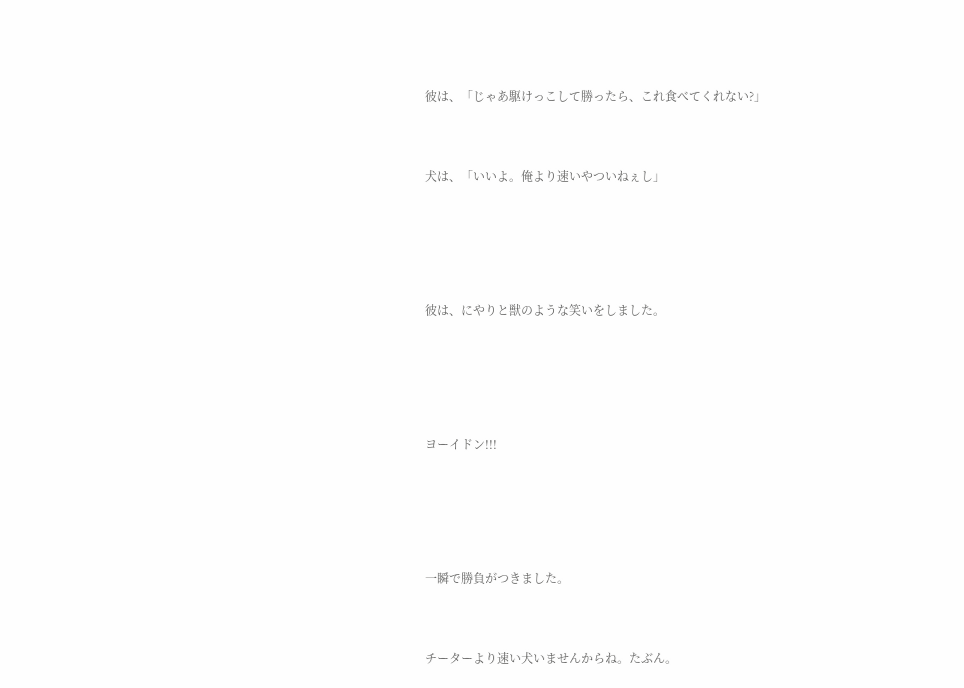彼は、「じゃあ駆けっこして勝ったら、これ食べてくれない?」


犬は、「いいよ。俺より速いやついねぇし」




彼は、にやりと獣のような笑いをしました。




ヨーイドン!!!




一瞬で勝負がつきました。


チーターより速い犬いませんからね。たぶん。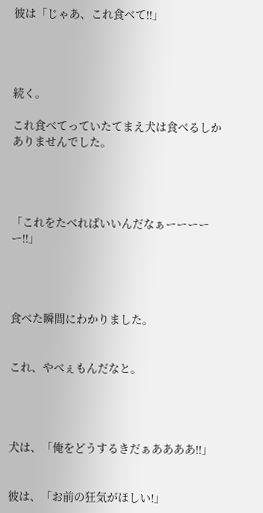彼は「じゃあ、これ食べて!!」




続く。

これ食べてっていたてまえ犬は食べるしかありませんでした。




「これをたべればいいんだなぁーーーーー!!」




食べた瞬間にわかりました。


これ、やべぇもんだなと。




犬は、「俺をどうするきだぁああああ!!」


彼は、「お前の狂気がほしい!」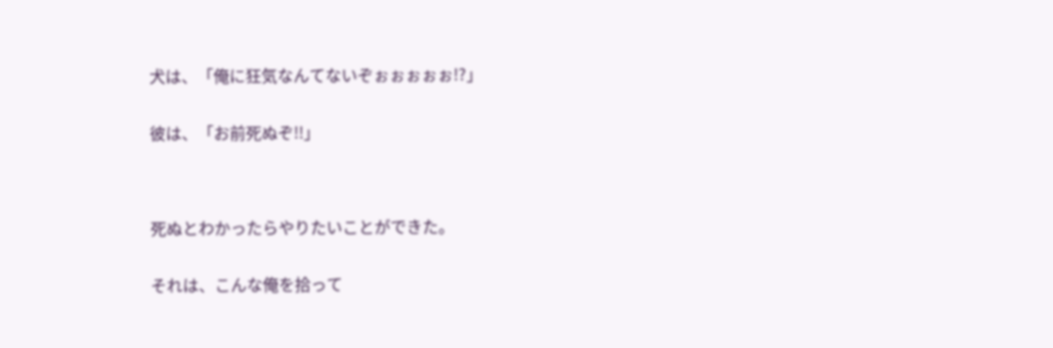犬は、「俺に狂気なんてないぞぉぉぉぉぉ!?」


彼は、「お前死ぬぞ!!」




死ぬとわかったらやりたいことができた。


それは、こんな俺を拾って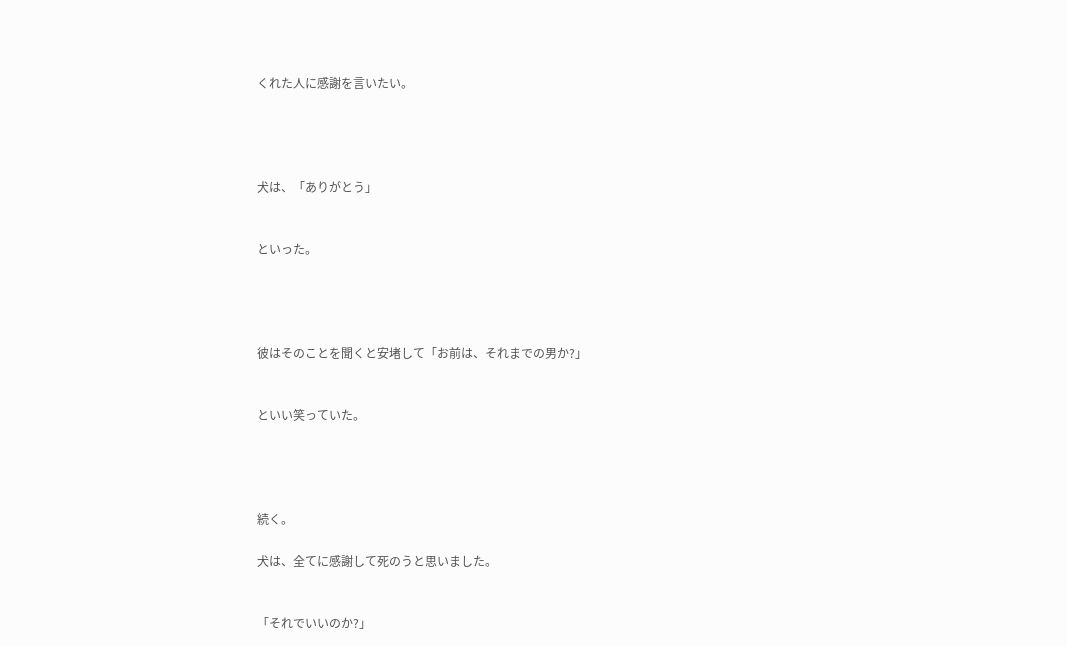くれた人に感謝を言いたい。




犬は、「ありがとう」


といった。




彼はそのことを聞くと安堵して「お前は、それまでの男か?」


といい笑っていた。




続く。

犬は、全てに感謝して死のうと思いました。


「それでいいのか?」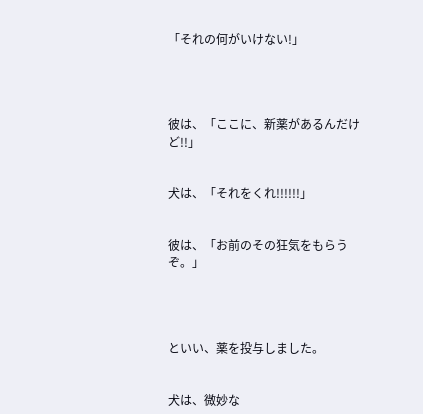「それの何がいけない!」




彼は、「ここに、新薬があるんだけど!!」


犬は、「それをくれ!!!!!!」


彼は、「お前のその狂気をもらうぞ。」




といい、薬を投与しました。


犬は、微妙な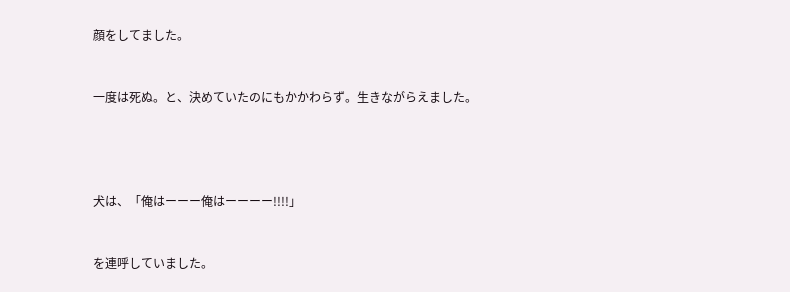顔をしてました。


一度は死ぬ。と、決めていたのにもかかわらず。生きながらえました。




犬は、「俺はーーー俺はーーーー!!!!」


を連呼していました。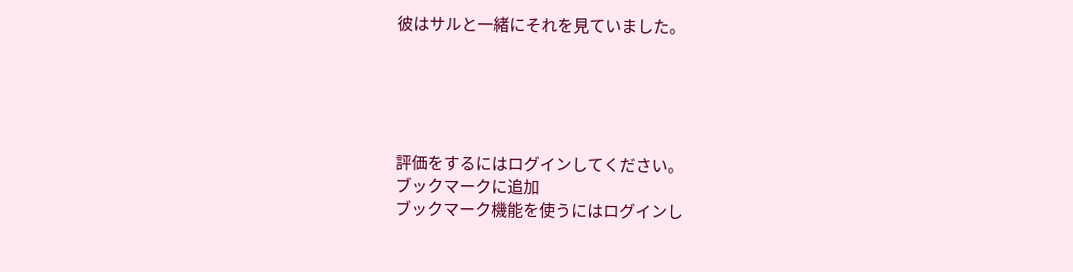彼はサルと一緒にそれを見ていました。





評価をするにはログインしてください。
ブックマークに追加
ブックマーク機能を使うにはログインし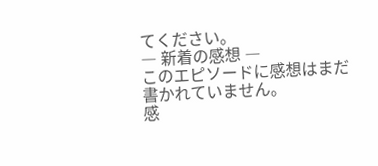てください。
― 新着の感想 ―
このエピソードに感想はまだ書かれていません。
感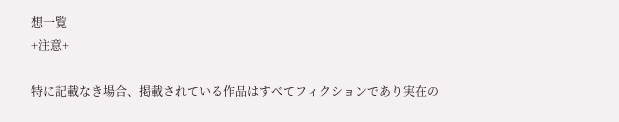想一覧
+注意+

特に記載なき場合、掲載されている作品はすべてフィクションであり実在の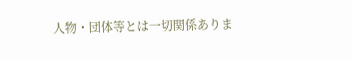人物・団体等とは一切関係ありま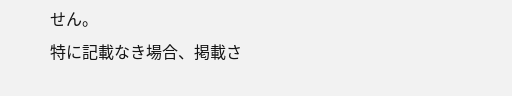せん。
特に記載なき場合、掲載さ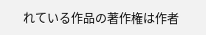れている作品の著作権は作者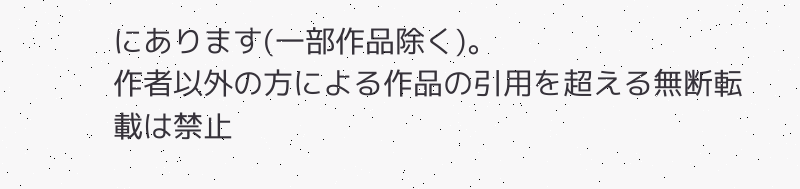にあります(一部作品除く)。
作者以外の方による作品の引用を超える無断転載は禁止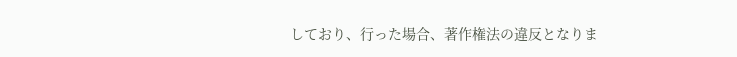しており、行った場合、著作権法の違反となりま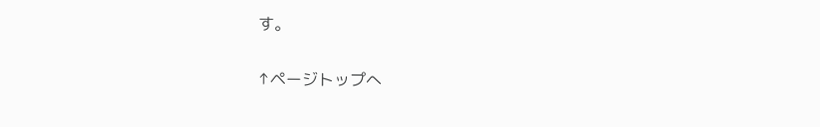す。

↑ページトップへ